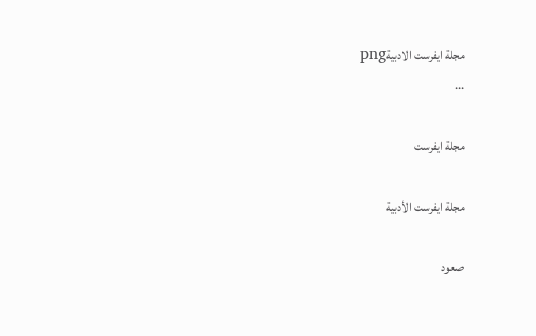مجلة ايفرست الادبيةpng
...

مجلة ايفرست

مجلة ايفرست الأدبية

صعود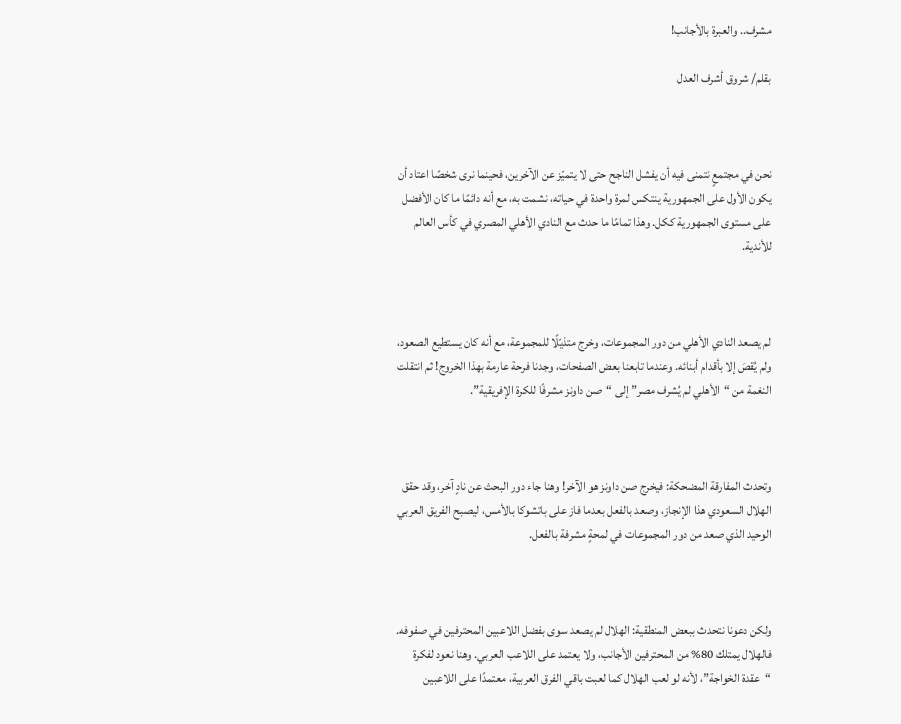مشرف.. والعبرة بالأجانب!

بقلم/ شروق أشرف العدل



نحن في مجتمعٍ نتمنى فيه أن يفشل الناجح حتى لا يتميّز عن الآخرين، فحينما نرى شخصًا اعتاد أن يكون الأول على الجمهورية ينتكس لمرة واحدة في حياته، نشمت به، مع أنه دائمًا ما كان الأفضل على مستوى الجمهورية ككل. وهذا تمامًا ما حدث مع النادي الأهلي المصري في كأس العالم للأندية.



لم يصعد النادي الأهلي من دور المجموعات، وخرج متذيّلًا للمجموعة، مع أنه كان يستطيع الصعود، ولم يُقصَ إلا بأقدام أبنائه. وعندما تابعنا بعض الصفحات، وجدنا فرحة عارمة بهذا الخروج! ثم انتقلت النغمة من “الأهلي لم يُشرف مصر” إلى “صن داونز مشرفًا للكرة الإفريقية”.



وتحدث المفارقة المضحكة: فيخرج صن داونز هو الآخر! وهنا جاء دور البحث عن نادٍ آخر، وقد حقق الهلال السعودي هذا الإنجاز، وصعد بالفعل بعدما فاز على باتشوكا بالأمس، ليصبح الفريق العربي الوحيد الذي صعد من دور المجموعات في لمحةٍ مشرفة بالفعل.



ولكن دعونا نتحدث ببعض المنطقية: الهلال لم يصعد سوى بفضل اللاعبين المحترفين في صفوفه. فالهلال يمتلك 80% من المحترفين الأجانب، ولا يعتمد على اللاعب العربي. وهنا نعود لفكرة “عقدة الخواجة”، لأنه لو لعب الهلال كما لعبت باقي الفرق العربية، معتمدًا على اللاعبين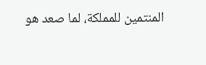المنتمين للمملكة، لما صعد هو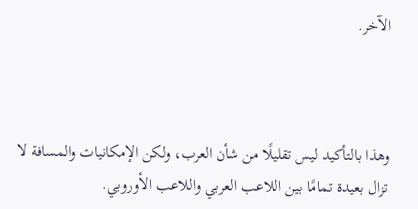الآخر.



وهذا بالتأكيد ليس تقليلًا من شأن العرب، ولكن الإمكانيات والمسافة لا تزال بعيدة تمامًا بين اللاعب العربي واللاعب الأوروبي.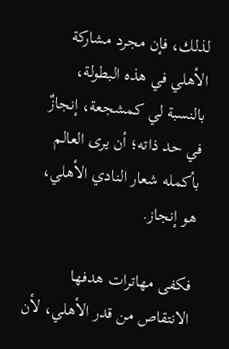لذلك، فإن مجرد مشاركة الأهلي في هذه البطولة، بالنسبة لي كمشجعة، إنجازٌ في حد ذاته؛ أن يرى العالم بأكمله شعار النادي الأهلي، هو إنجاز.

فكفى مهاترات هدفها الانتقاص من قدر الأهلي، لأن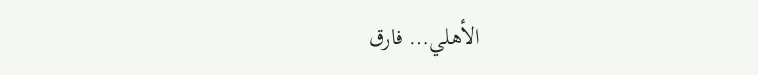الأهلي… فارق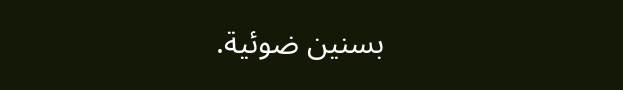بسنين ضوئية.